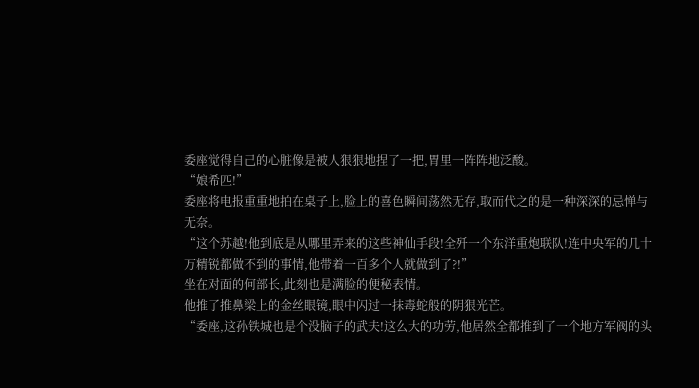委座觉得自己的心脏像是被人狠狠地捏了一把,胃里一阵阵地泛酸。
“娘希匹!”
委座将电报重重地拍在桌子上,脸上的喜色瞬间荡然无存,取而代之的是一种深深的忌惮与无奈。
“这个苏越!他到底是从哪里弄来的这些神仙手段!全歼一个东洋重炮联队!连中央军的几十万精锐都做不到的事情,他带着一百多个人就做到了?!”
坐在对面的何部长,此刻也是满脸的便秘表情。
他推了推鼻梁上的金丝眼镜,眼中闪过一抹毒蛇般的阴狠光芒。
“委座,这孙铁城也是个没脑子的武夫!这么大的功劳,他居然全都推到了一个地方军阀的头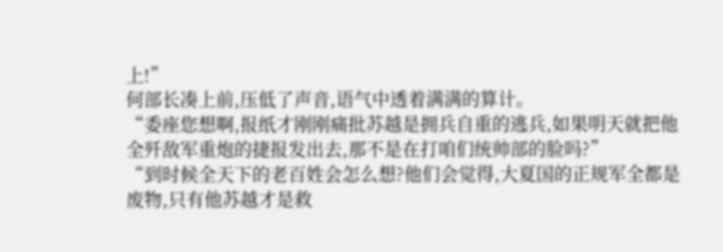上!”
何部长凑上前,压低了声音,语气中透着满满的算计。
“委座您想啊,报纸才刚刚痛批苏越是拥兵自重的逃兵,如果明天就把他全歼敌军重炮的捷报发出去,那不是在打咱们统帅部的脸吗?”
“到时候全天下的老百姓会怎么想?他们会觉得,大夏国的正规军全都是废物,只有他苏越才是救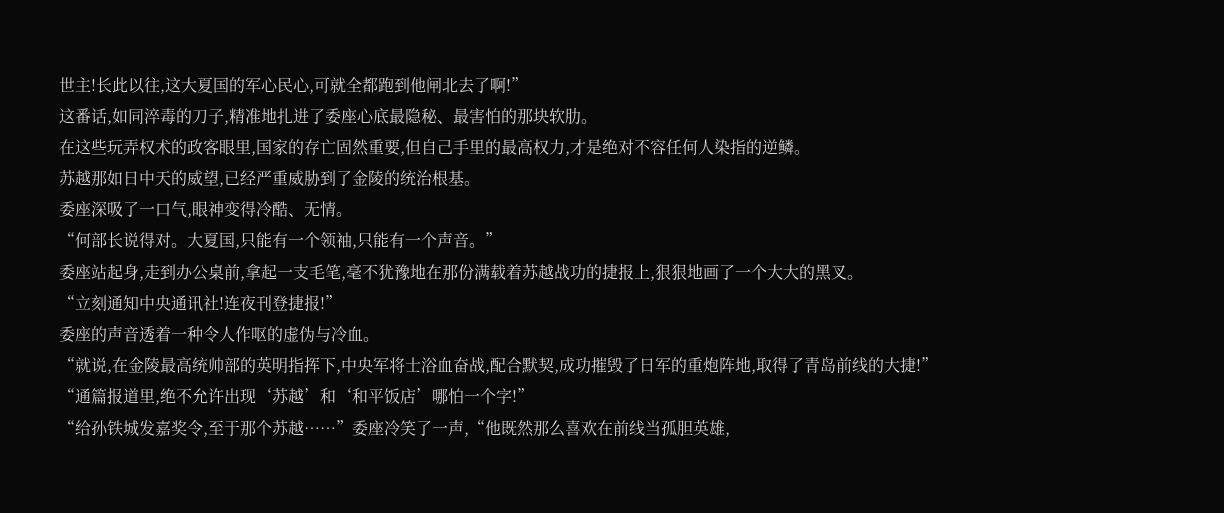世主!长此以往,这大夏国的军心民心,可就全都跑到他闸北去了啊!”
这番话,如同淬毒的刀子,精准地扎进了委座心底最隐秘、最害怕的那块软肋。
在这些玩弄权术的政客眼里,国家的存亡固然重要,但自己手里的最高权力,才是绝对不容任何人染指的逆鳞。
苏越那如日中天的威望,已经严重威胁到了金陵的统治根基。
委座深吸了一口气,眼神变得冷酷、无情。
“何部长说得对。大夏国,只能有一个领袖,只能有一个声音。”
委座站起身,走到办公桌前,拿起一支毛笔,毫不犹豫地在那份满载着苏越战功的捷报上,狠狠地画了一个大大的黑叉。
“立刻通知中央通讯社!连夜刊登捷报!”
委座的声音透着一种令人作呕的虚伪与冷血。
“就说,在金陵最高统帅部的英明指挥下,中央军将士浴血奋战,配合默契,成功摧毁了日军的重炮阵地,取得了青岛前线的大捷!”
“通篇报道里,绝不允许出现‘苏越’和‘和平饭店’哪怕一个字!”
“给孙铁城发嘉奖令,至于那个苏越……”委座冷笑了一声,“他既然那么喜欢在前线当孤胆英雄,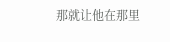那就让他在那里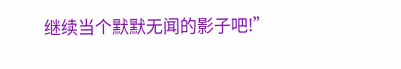继续当个默默无闻的影子吧!”